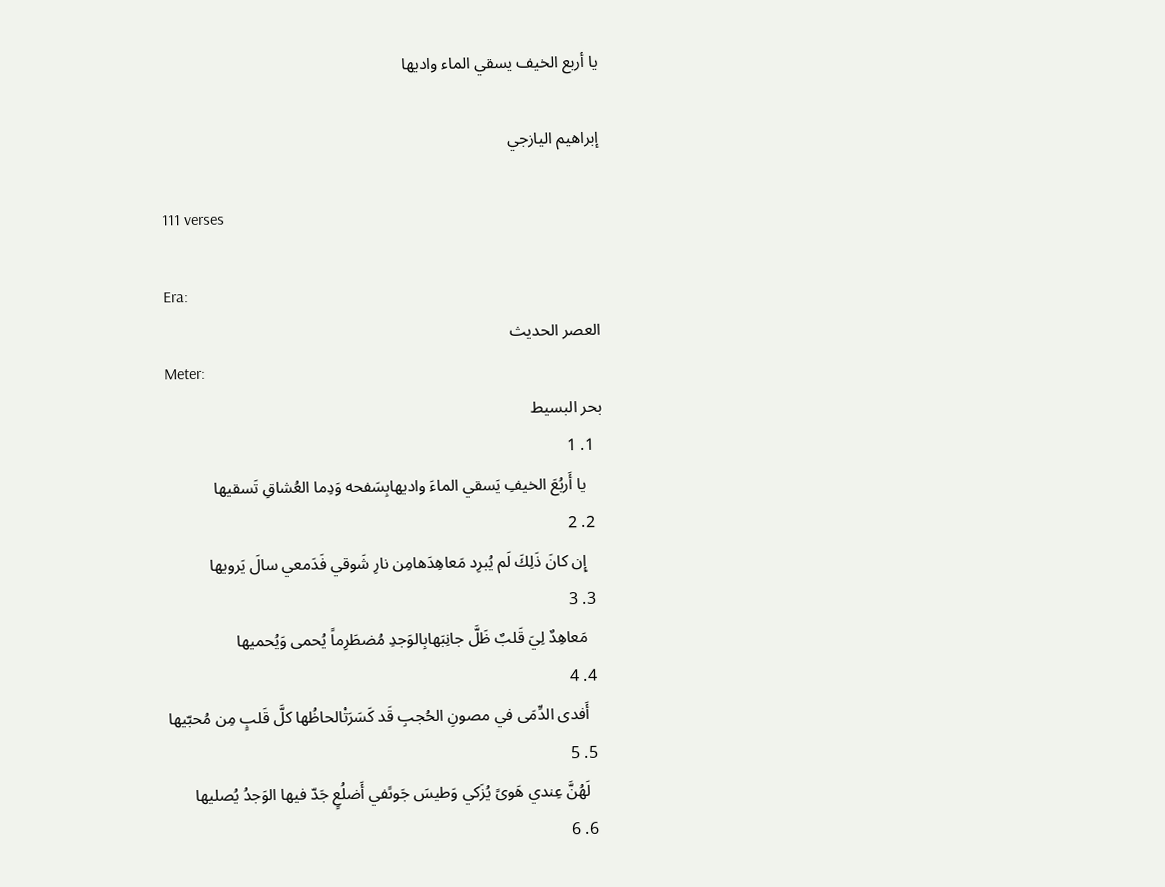يا أربع الخيف يسقي الماء واديها

إبراهيم اليازجي

111 verses

Era:
العصر الحديث
Meter:
بحر البسيط
  1. 1
    يا أَربُعَ الخيفِ يَسقي الماءَ واديهابِسَفحه وَدِما العُشاقِ تَسقيها
  2. 2
    إِن كانَ ذَلِكَ لَم يُبرِد مَعاهِدَهامِن نارِ شَوقي فَدَمعي سالَ يَرويها
  3. 3
    مَعاهِدٌ لِيَ قَلبٌ ظَلَّ جانِبَهابِالوَجدِ مُضطَرِماً يُحمى وَيُحميها
  4. 4
    أَفدى الدِّمَى في مصونِ الحُجبِ قَد كَسَرَتْالحاظُها كلَّ قَلبٍ مِن مُحبّيها
  5. 5
    لَهُنَّ عِندي هَوىً يُزَكي وَطيسَ جَوىًفي أَضلُعٍ جَدّ فيها الوَجدُ يُصليها
  6. 6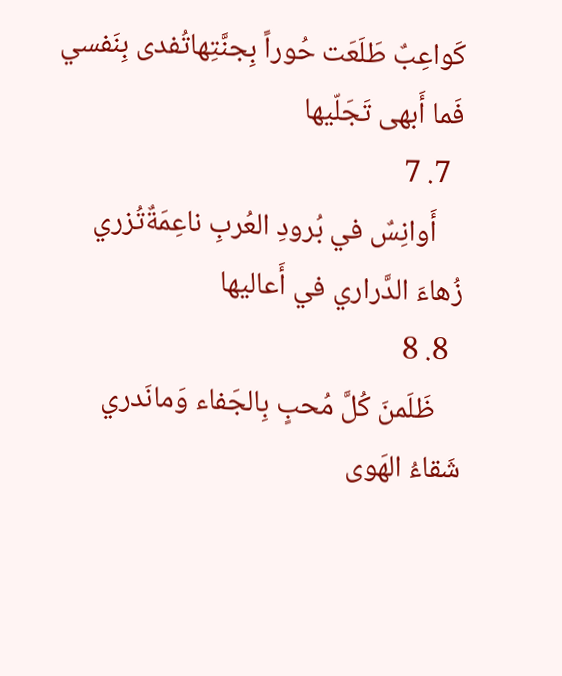كَواعِبٌ طَلَعَت حُوراً بِجنَّتِهاتُفدى بِنَفسي فَما أَبهى تَجَلّيها
  7. 7
    أَوانِسٌ في بُرودِ العُربِ ناعِمَةٌتُزري زُهاءَ الدَّراري في أَعاليها
  8. 8
    ظَلَمنَ كُلَّ مُحبٍ بِالجَفاء وَمانَدري شَقاءُ الهَوى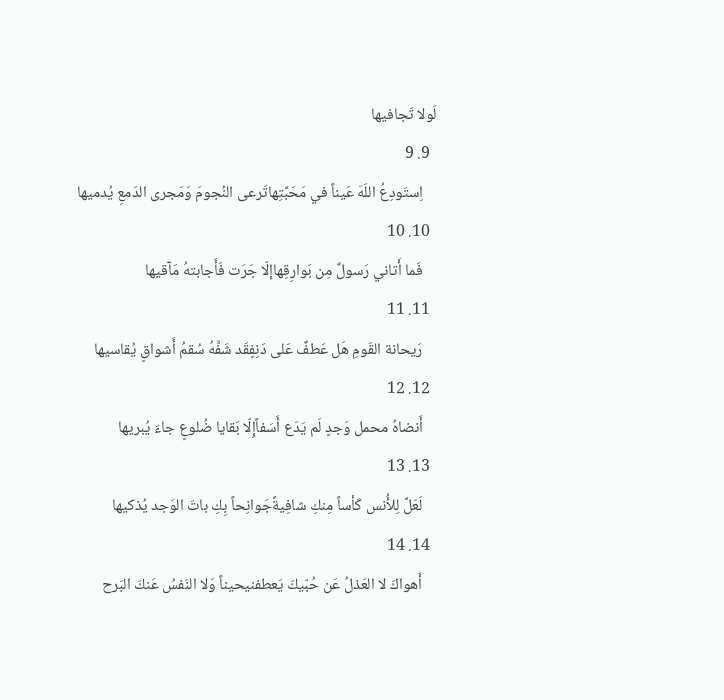لَولا تَجافيها
  9. 9
    اِستَودِعُ اللَهَ عَيناً في مَحَبَّتِهاتَرعى النُجومَ وَمَجرى الدَمعِ يُدميها
  10. 10
    فَما أَتاني رَسولٌ مِن بَوارِقِهاإلّا جَرَت فَأَجابتهُ مَآقيها
  11. 11
    رَيحانة القَومِ هَل عَطفٌ عَلى دَنِفٍقَد شَفَّهُ سُقمُ أَشواقٍ يُقاسيها
  12. 12
    أَنضاهُ محمل وَجدٍ لَم يَدَع أَسَفاًإِلّا بَقايا ضُلوعٍ جاءَ يُبريها
  13. 13
    لَعَلَّ لِلأُنس كَأساً مِنكِ شافِيةًجَوانِحاً بِكِ باتَ الوَجد يُذكيها
  14. 14
    أَهواكَ لا العَذلُ عَن حُبّيكَ يَعطفنيحيناً وَلا النَفسُ عَنكَ البَرح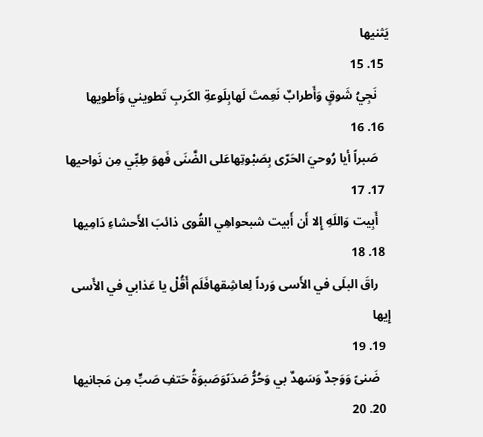يَثنيها
  15. 15
    نَجِيُ شَوقٍ وَأَطرابٌ نَعِمتَ لَهابِلَوعةِ الكَربِ تَطويني وَأَطويها
  16. 16
    صَبراً أيا رُوحيَ الحَرّى بِصَبْوتِهاعَلى الضَّنَى فَهوَ طِبِّي مِن نَواحيها
  17. 17
    أَبِيت وَاللَهِ إِلا أَن أَبيت شبحواهِي القُوى ذائبَ الأَحشاءِ دَامِيها
  18. 18
    راقَ البلَى في الأَسى وَرداً لِعاشِقهافَلَم أَقُلْ يا عَذابي في الأَسى إِيها
  19. 19
    ضَنىً وَوَجدٌ وَسَهدٌ بي وَحُرُّ صَدَىًوَصَبوَةُ حَتفِ صَبٍّ مِن مَجانيها
  20. 20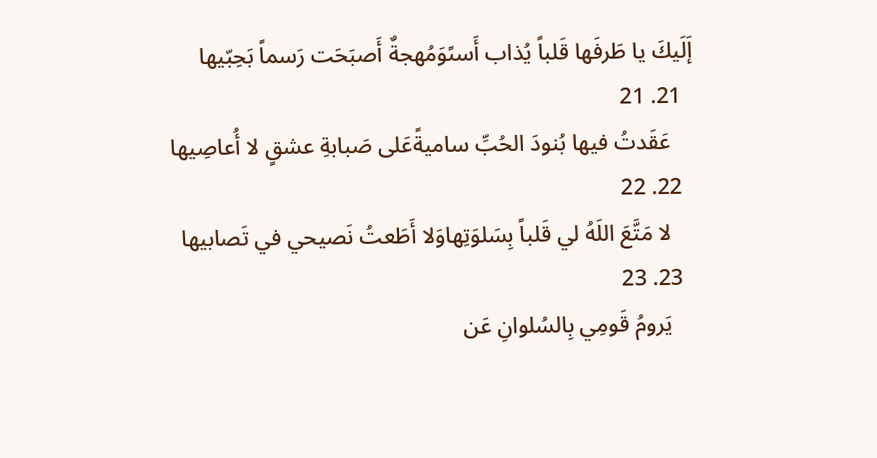إَلَيكَ يا طَرفَها قَلباً يُذاب أَسىًوَمُهجةٌ أَصبَحَت رَسماً بَحِبّيها
  21. 21
    عَقَدتُ فيها بُنودَ الحُبِّ ساميةًعَلى صَبابةِ عشقٍ لا أُعاصِيها
  22. 22
    لا مَتَّعَ اللَهُ لي قَلباً بِسَلوَتِهاوَلا أَطَعتُ نَصيحي في تَصابيها
  23. 23
    يَرومُ قَومِي بِالسُلوانِ عَن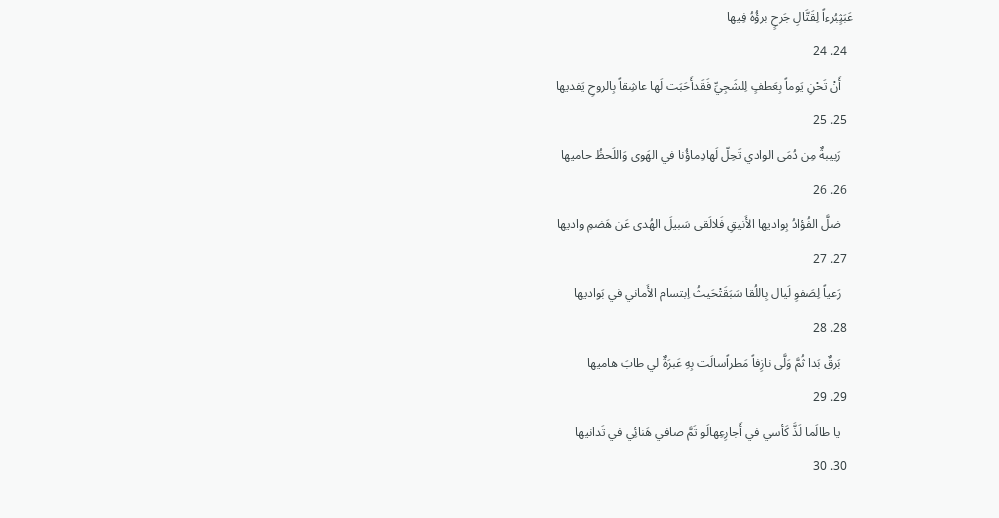عَبَثٍبُرءاً لِقَتَّالِ جَرحٍ برؤُهُ فِيها
  24. 24
    أَنْ تَحْنِ يَوماً بِعَطفٍ لِلشَجِيِّ فَقَدأَحَبَت لَها عاشِقاً بِالروحِ يَفديها
  25. 25
    رَبيبةٌ مِن دُمَى الوادي تَحِلّ لَهادِماؤُنا في الهَوى وَاللَحظُ حاميها
  26. 26
    ضلَّ الفُؤادُ بِواديها الأَنيقِ فَلالَقى سَبيلَ الهُدى عَن هَضمِ واديها
  27. 27
    رَعياً لِصَفوِ لَيال بِاللُقا سَبَقَتْحَيثُ اِبتسام الأَماني في بَواديها
  28. 28
    بَرقٌ بَدا ثُمَّ وَلَّى نازِفاً مَطراًسالَت بِهِ عَبرَةٌ لي طابَ هاميها
  29. 29
    يا طالَما لَذَّ كَأسي في أَجارِعِهالَو تَمَّ صافي هَنائِي في تَدانيها
  30. 30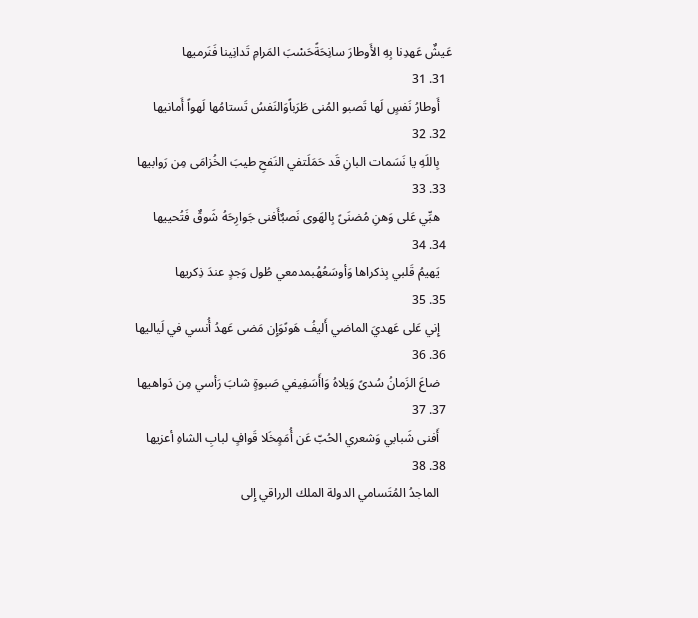عَيشٌ عَهدِنا بِهِ الأَوطارَ سانِحَةًحَسْبَ المَرامِ تَدانِينا فَنَرميها
  31. 31
    أَوطارُ نَفسٍ لَها تَصبو المُنى طَرَباًوَالنَفسُ تَستامُها لَهواً أَمانيها
  32. 32
    بِاللَهِ يا نَسَمات البانِ قَد حَمَلَتفي النَفحِ طيبَ الخُزامَى مِن رَوابيها
  33. 33
    هبِّي عَلى وَهنِ مُضنَىً بِالهَوى نَصبٌأَفنى جَوارِحَهُ شَوقٌ فَتُحييها
  34. 34
    يَهيمُ قَلبي بِذكراها وَأوسَعُهُبمدمعي طُول وَجدٍ عندَ ذِكريها
  35. 35
    إِني عَلى عَهديَ الماضي أَليفُ هَوىًوَإِن مَضى عَهدُ أُنسي في لَياليها
  36. 36
    ضاعَ الزَمانُ سُدىً وَيلاهُ وَاأَسَفِيفي صَبوةٍ شابَ رَأسي مِن دَواهيها
  37. 37
    أَفنى شَبابي وَشعري الحُبّ عَن أُمَمٍخَلا قَوافٍ لبابِ الشاهِ أعزيها
  38. 38
    الماجدُ المُتَسامي الدولة الملك الرراقي إِلى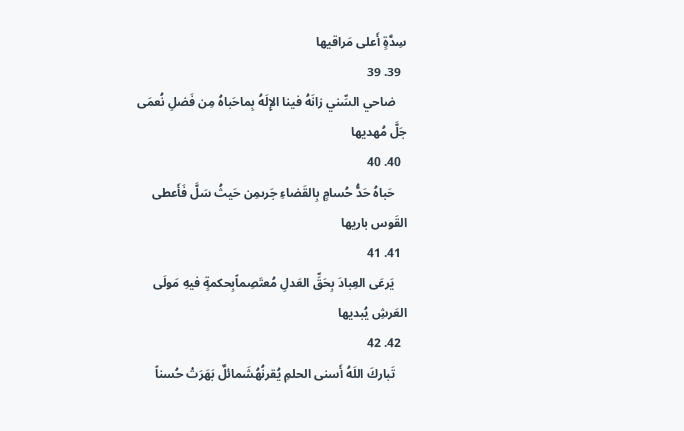سِدَّةٍ أَعلى مَراقيها
  39. 39
    ضاحي السِّني زانَهُ فينا الإِلَهُ بِماحَباهُ مِن فَضلِ نُعمَى جَلَّ مُهديها
  40. 40
    حَباهُ حَدُّ حُسامٍ بِالقَضاءِ جَرىمِن حَيثُ سَلَّ فَأَعطى القَوس باريها
  41. 41
    يَرعَى العِبادَ بِحَقِّ العَدلِ مُعتَصِماًبِحكمةٍ فيهِ مَولَى العَرشِ يُبديها
  42. 42
    تَباركَ اللَهُ أَسنى الحلمِ يُقرنُهُشَمائلٌ بَهَرَتْ حُسناً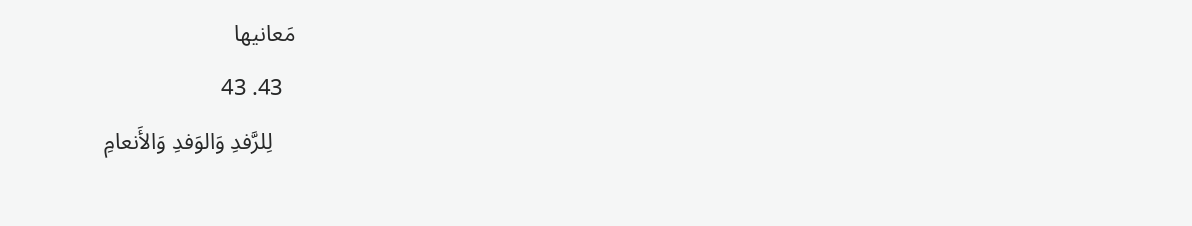مَعانيها
  43. 43
    لِلرَّفدِ وَالوَفدِ وَالأَنعامِ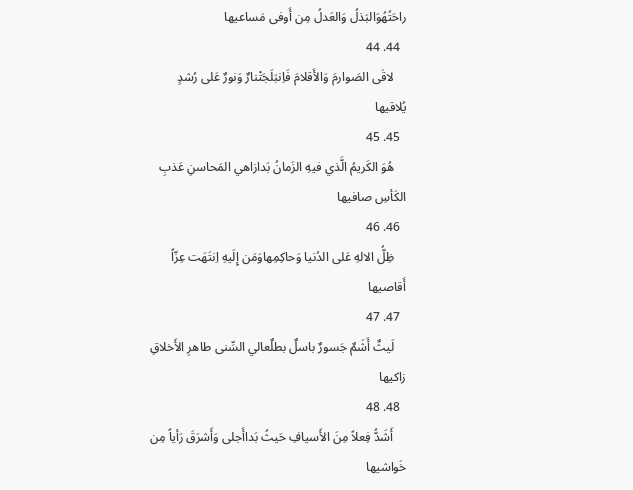راحَتُهُوَالبَذلُ وَالعَدلُ مِن أَوفى مَساعيها
  44. 44
    لاقَى الصَوارمَ وَالأَقلامَ فَاِنبَلَجَتْنارٌ وَنورٌ عَلى رُشدٍ يُلاقيها
  45. 45
    هُوَ الكَريمُ الَّذي فيهِ الزَمانُ بَدازاهي المَحاسنِ عَذبِ الكَأسِ صافيها
  46. 46
    ظِلُّ الالهِ عَلى الدُنيا وَحاكِمِهاوَمَن إِلَيهِ اِنتَهَت عِزّاً أَقاصيها
  47. 47
    لَيثٌ أَشَمٌ جَسورٌ باسلٌ بطلٌعالي السِّنى طاهرِ الأَخلاقِ زاكيها
  48. 48
    أَشَدُّ فِعلاً مِنَ الأَسيافِ حَيثُ بَداأَجلى وَأَشرَقَ رَأياً مِن خَواشيها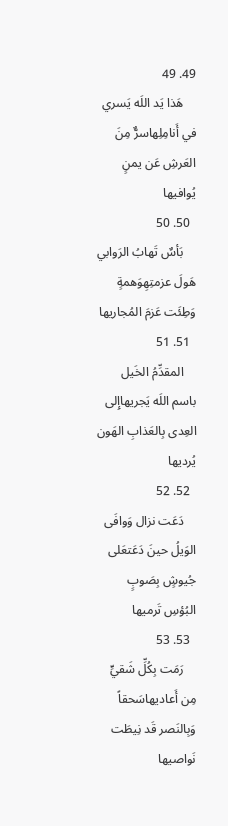49. 49
    هَذا يَد اللَه يَسري في أَنامِلِهاسرٌّ مِنَ العَرشِ عَن يمنٍ يُوافيها
  50. 50
    بَأسٌ تَهابُ الرَوابي هَولَ عزمتِهِوَهمةٍ وَطِئَت عَزمَ المُجاريها
  51. 51
    المقدِّمُ الخَيل باسم اللَه يَجريهاإِلى العِدى بِالعَذابِ الهَون يُرديها
  52. 52
    دَعَت نزال وَوافَى الوَيلُ حينَ دَعَتعَلى جُيوشٍ بِصَوبٍ البُؤسِ تَرميها
  53. 53
    رَمَت بِكُلِّ شَقيٍّ مِن أَعاديهاسَحقاً وَبِالنَصر قَد نِيطَت نَواصيها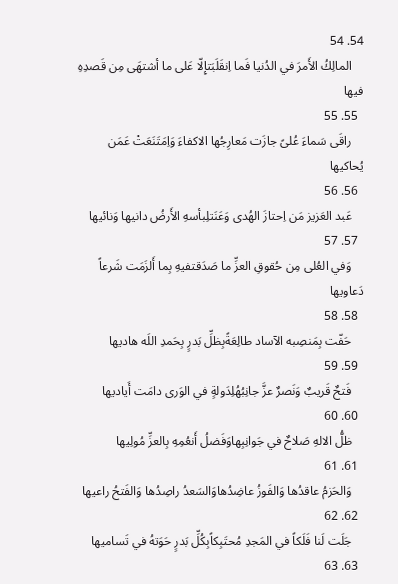54. 54
    المالِكُ الأَمرَ في الدُنيا فَما اِنقَلَبَتإِلّا عَلى ما أشتهَى مِن قَصدِهِ فيها
  55. 55
    راقَى سَماءَ عُلىً جازَت مَعارِجُها الاكفاءَ وَاِمَتَنَعَتْ عَمَن يُحاكيها
  56. 56
    عَبد العَزيز مَن اِحتازَ الهُدى وَعَنَتلِبأسهِ الأَرضُ دانيها وَنائيها
  57. 57
    وَفي العُلى مِن حُقوقِ العزِّ ما صَدَقتفيهِ بِما أَلزَمَت شَرعاً دَعاويها
  58. 58
    حَفّت بِمَنصِبه الآساد طالِعَةًبِظلِّ بَدرٍ بِحَمدِ اللَه هاديها
  59. 59
    فَتحٌ قَريبٌ وَنَصرٌ عزَّ جانِبُهُلِدَولةٍ في الوَرى دامَت أَياديها
  60. 60
    ظلُّ الالهِ صَلاحٌ في جَوانِبِهاوَفَضلُ أَنعُمِهِ بِالعزِّ مُولِيها
  61. 61
    وَالحَزمُ عاقدُها وَالفَوزُ عاضِدُهاوَالسَعدُ راصِدُها وَالفَتحُ راعيها
  62. 62
    جَلَت لَنا فَلَكاً في المَجدِ مُحتَبِكاًبِكُلِّ بَدرٍ حَوَتهُ في تَساميها
  63. 63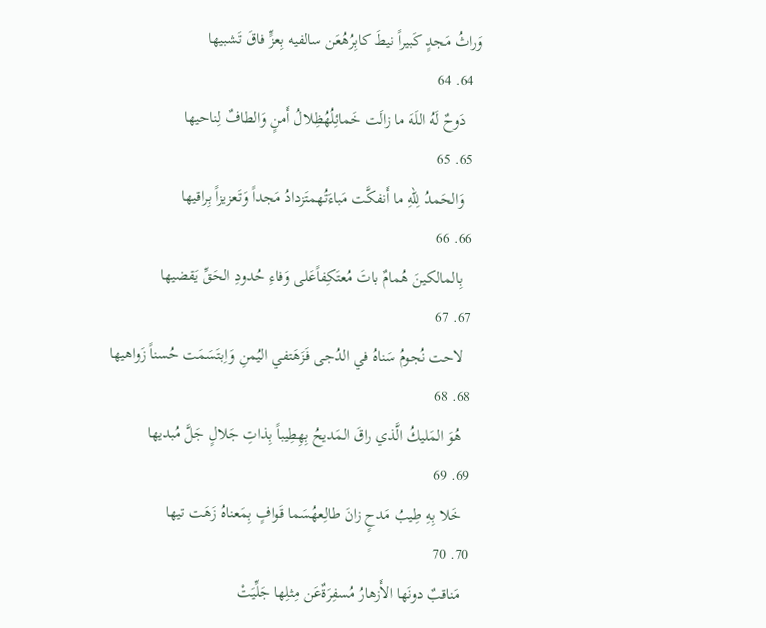وَراثُ مَجدٍ كَبيراً نيطَ كابِرُهُعَن سالفيه بِعزٍّ فاقَ تَشبيها
  64. 64
    دَوحٌ لَهُ اللَهَ ما زالَت خَمائِلُهُظِلالُ أَمنٍ وَالطافٌ لِناحيها
  65. 65
    وَالحَمدُ لِلّهِ ما أَنفكَّت مَباءَتُهمتَزدادُ مَجداً وَتَعزيزاً بِراقيها
  66. 66
    بِالمالكينَ هُمامٌ باتَ مُعتَكِفاًعَلى وَفاءِ حُدودِ الحَقِّ يَقضيها
  67. 67
    لاحت نُجومُ سَناهُ في الدُجى فَزَهَتفي اليُمنِ وَاِبتَسَمَت حُسناً زَواهيها
  68. 68
    هُوَ المَليكُ الَّذي راقَ المَديحُ بِهِطِيباً بِذاتِ جَلالٍ جَلَّ مُبديها
  69. 69
    خَلا بِهِ طِيبُ مَدحٍ زانَ طالِعهُسَما قَوافٍ بِمَعناهُ زَهَت تيها
  70. 70
    مَناقبٌ دونَها الأَزهارُ مُسفِرَةٌعَن مِثلِها جَلِّيَتْ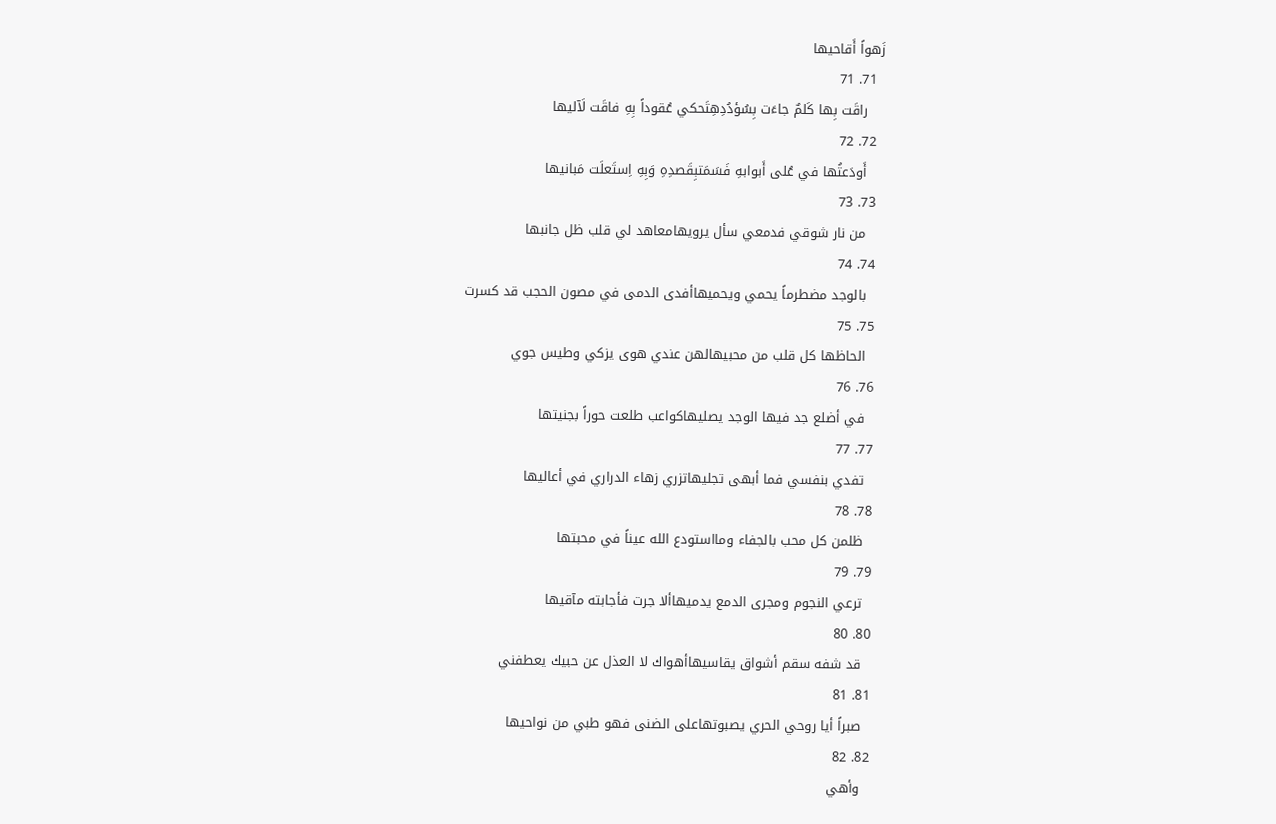زَهواً أَقاحيها
  71. 71
    راقَت بِها كَلمٌ جاءَت بِسُؤدُدِهِتَحكي عُقوداً بِهِ فاقَت لَآليها
  72. 72
    أَودَعتُها في عُلى أَبوابهِ فَسَمَتبِقَصدِهِ وَبِهِ اِستَعلَت مَبانيها
  73. 73
    من نار شوقي فدمعي سأل يرويهامعاهد لي قلب ظل جانبها
  74. 74
    بالوجد مضطرماً يحمي ويحميهاأفدى الدمى في مصون الحجب قد كسرت
  75. 75
    الحاظها كل قلب من محبيهالهن عندي هوى يزكي وطيس جوي
  76. 76
    في أضلع جد فيها الوجد يصليهاكواعب طلعت حوراً بجنيتها
  77. 77
    تفدي بنفسي فما أبهى تجليهاتزري زهاء الدراري في أعاليها
  78. 78
    ظلمن كل محب بالجفاء ومااستودع الله عيناً في محبتها
  79. 79
    ترعي النجوم ومجرى الدمع يدميهاألا جرت فأجابته مآقيها
  80. 80
    قد شفه سقم أشواق يقاسيهاأهواك لا العذل عن حبيك يعطفني
  81. 81
    صبراً أيا روحي الحري يصبوتهاعلى الضنى فهو طبي من نواحيها
  82. 82
    وأهي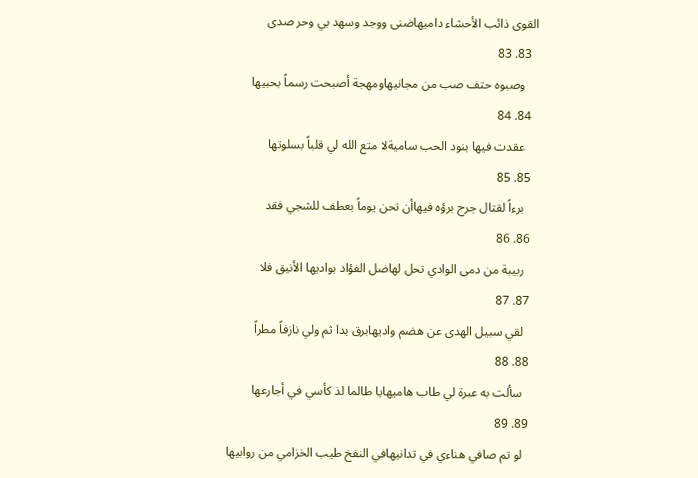القوى ذائب الأحشاء داميهاضنى ووجد وسهد بي وحر صدى
  83. 83
    وصبوه حتف صب من مجانيهاومهجة أصبحت رسماً بحبيها
  84. 84
    عقدت فيها بنود الحب ساميةلا متع الله لي قلباً بسلوتها
  85. 85
    برءاً لقتال جرح برؤه فيهاأن تحن يوماً بعطف للشجي فقد
  86. 86
    ربيبة من دمى الوادي تحل لهاضل الفؤاد بواديها الأنيق فلا
  87. 87
    لقي سبيل الهدى عن هضم واديهابرق بدا ثم ولي نازفاً مطراً
  88. 88
    سألت به عبرة لي طاب هاميهايا طالما لذ كأسي في أجارعها
  89. 89
    لو تم صافي هناءي في تدانيهافي النفخ طيب الخزامي من روابيها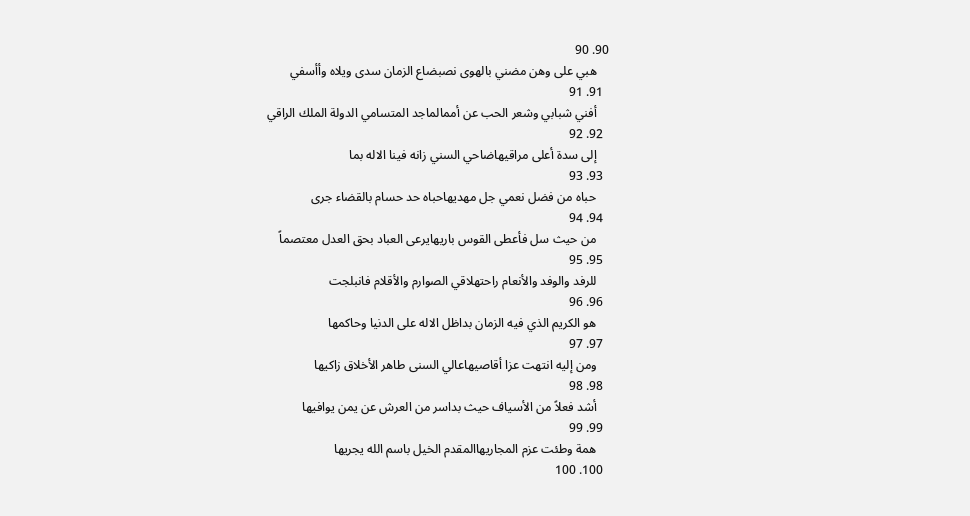90. 90
    هبي على وهن مضني بالهوى نصبضاع الزمان سدى ويلاه وأأسفي
  91. 91
    أفني شبابي وشعر الحب عن أممالماجد المتسامي الدولة الملك الراقي
  92. 92
    إلى سدة أعلى مراقيهاضاحي السني زانه فينا الاله بما
  93. 93
    حباه من فضل نعمي جل مهديهاحباه حد حسام بالقضاء جرى
  94. 94
    من حيث سل فأعطى القوس باريهايرعى العباد بحق العدل معتصماً
  95. 95
    للرفد والوفد والأنعام راحتهلاقي الصوارم والأقلام فانبلجت
  96. 96
    هو الكريم الذي فيه الزمان بداظل الاله على الدنيا وحاكمها
  97. 97
    ومن إليه انتهت عزا أقاصيهاعالي السنى طاهر الأخلاق زاكيها
  98. 98
    أشد فعلاً من الأسياف حيث بداسر من العرش عن يمن يوافيها
  99. 99
    همة وطئت عزم المجاريهاالمقدم الخيل باسم الله يجريها
  100. 100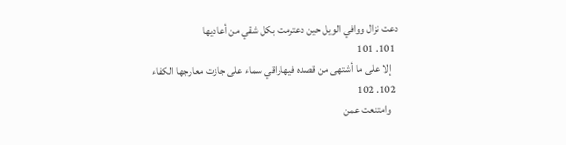دعت نزال ووافي الويل حين دعترمت بكل شقي من أعاديها
  101. 101
    إلا على ما أشتهى من قصده فيهاراقي سماء على جازت معارجها الكفاء
  102. 102
    وامتنعت عمن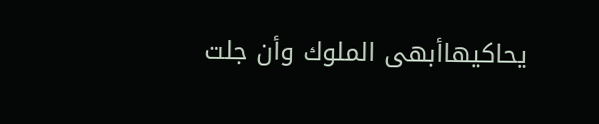يحاكيهاأبهى الملوك وأن جلت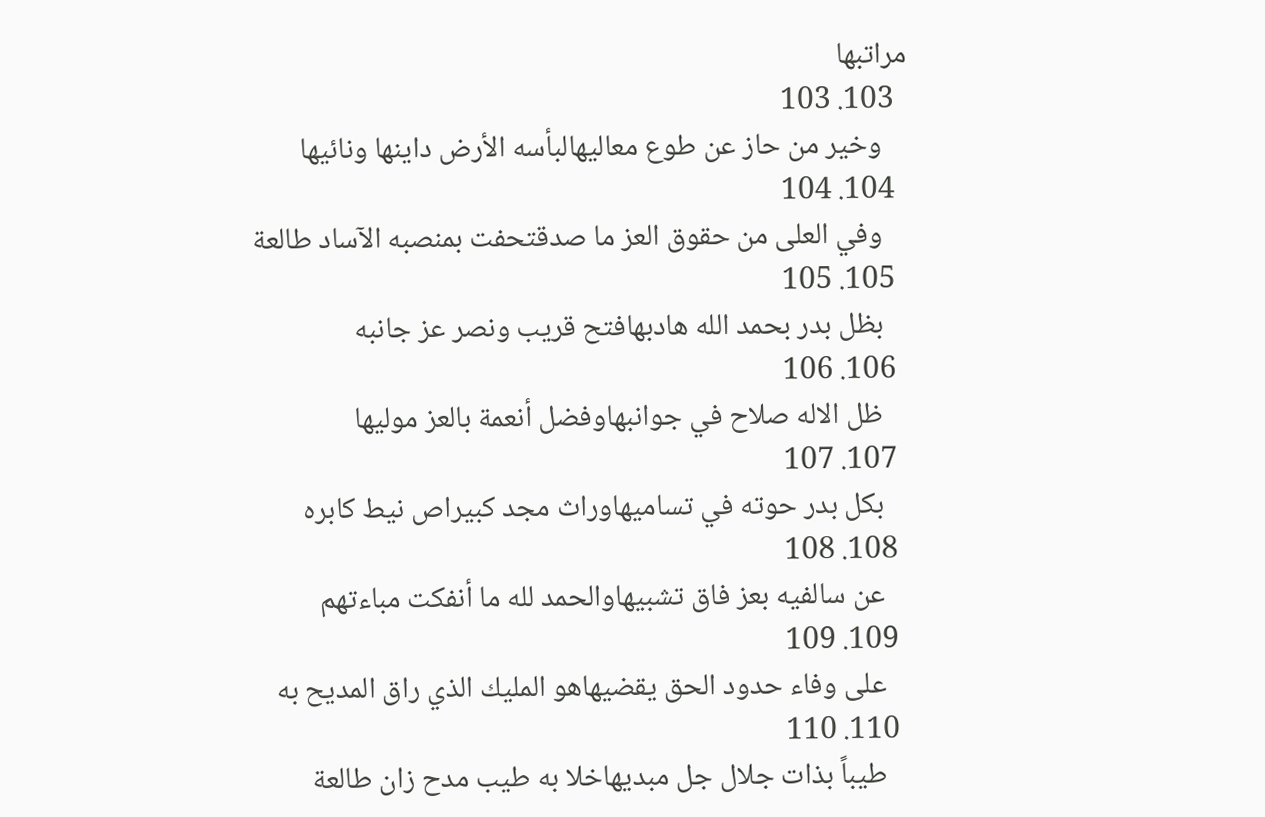مراتبها
  103. 103
    وخير من حاز عن طوع معاليهالبأسه الأرض داينها ونائيها
  104. 104
    وفي العلى من حقوق العز ما صدقتحفت بمنصبه الآساد طالعة
  105. 105
    بظل بدر بحمد الله هادبهافتح قريب ونصر عز جانبه
  106. 106
    ظل الاله صلاح في جوانبهاوفضل أنعمة بالعز موليها
  107. 107
    بكل بدر حوته في تساميهاوراث مجد كبيراص نيط كابره
  108. 108
    عن سالفيه بعز فاق تشبيهاوالحمد لله ما أنفكت مباءتهم
  109. 109
    على وفاء حدود الحق يقضيهاهو المليك الذي راق المديح به
  110. 110
    طيباً بذات جلال جل مبديهاخلا به طيب مدح زان طالعة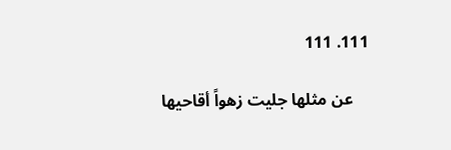111. 111

    عن مثلها جليت زهواً أقاحيها